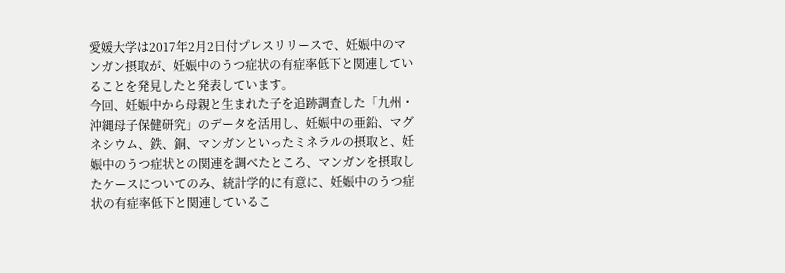愛媛大学は2017年2月2日付プレスリリースで、妊娠中のマンガン摂取が、妊娠中のうつ症状の有症率低下と関連していることを発見したと発表しています。
今回、妊娠中から母親と生まれた子を追跡調査した「九州・沖縄母子保健研究」のデータを活用し、妊娠中の亜鉛、マグネシウム、鉄、銅、マンガンといったミネラルの摂取と、妊娠中のうつ症状との関連を調べたところ、マンガンを摂取したケースについてのみ、統計学的に有意に、妊娠中のうつ症状の有症率低下と関連しているこ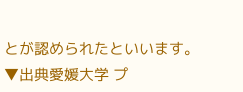とが認められたといいます。
▼出典愛媛大学 プ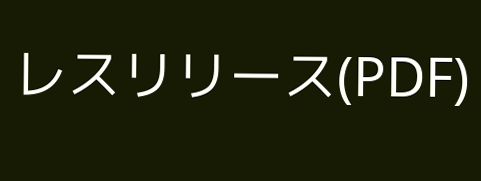レスリリース(PDF)